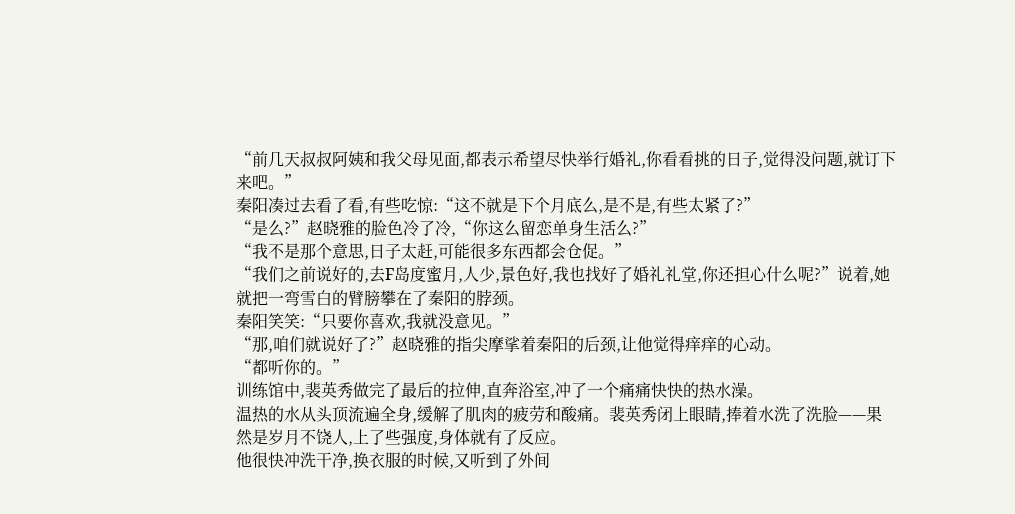“前几天叔叔阿姨和我父母见面,都表示希望尽快举行婚礼,你看看挑的日子,觉得没问题,就订下来吧。”
秦阳凑过去看了看,有些吃惊:“这不就是下个月底么,是不是,有些太紧了?”
“是么?”赵晓雅的脸色冷了冷,“你这么留恋单身生活么?”
“我不是那个意思,日子太赶,可能很多东西都会仓促。”
“我们之前说好的,去F岛度蜜月,人少,景色好,我也找好了婚礼礼堂,你还担心什么呢?”说着,她就把一弯雪白的臂膀攀在了秦阳的脖颈。
秦阳笑笑:“只要你喜欢,我就没意见。”
“那,咱们就说好了?”赵晓雅的指尖摩挲着秦阳的后颈,让他觉得痒痒的心动。
“都听你的。”
训练馆中,裴英秀做完了最后的拉伸,直奔浴室,冲了一个痛痛快快的热水澡。
温热的水从头顶流遍全身,缓解了肌肉的疲劳和酸痛。裴英秀闭上眼睛,捧着水洗了洗脸——果然是岁月不饶人,上了些强度,身体就有了反应。
他很快冲洗干净,换衣服的时候,又听到了外间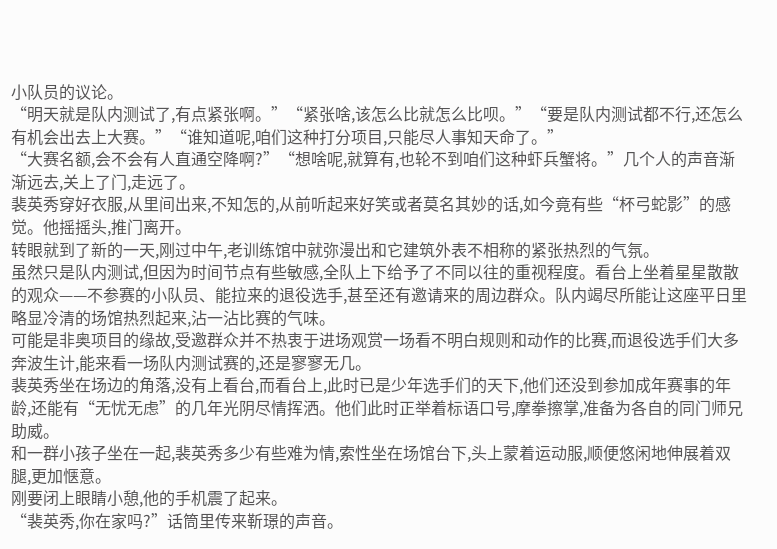小队员的议论。
“明天就是队内测试了,有点紧张啊。”“紧张啥,该怎么比就怎么比呗。”“要是队内测试都不行,还怎么有机会出去上大赛。”“谁知道呢,咱们这种打分项目,只能尽人事知天命了。”
“大赛名额,会不会有人直通空降啊?”“想啥呢,就算有,也轮不到咱们这种虾兵蟹将。”几个人的声音渐渐远去,关上了门,走远了。
裴英秀穿好衣服,从里间出来,不知怎的,从前听起来好笑或者莫名其妙的话,如今竟有些“杯弓蛇影”的感觉。他摇摇头,推门离开。
转眼就到了新的一天,刚过中午,老训练馆中就弥漫出和它建筑外表不相称的紧张热烈的气氛。
虽然只是队内测试,但因为时间节点有些敏感,全队上下给予了不同以往的重视程度。看台上坐着星星散散的观众——不参赛的小队员、能拉来的退役选手,甚至还有邀请来的周边群众。队内竭尽所能让这座平日里略显冷清的场馆热烈起来,沾一沾比赛的气味。
可能是非奥项目的缘故,受邀群众并不热衷于进场观赏一场看不明白规则和动作的比赛,而退役选手们大多奔波生计,能来看一场队内测试赛的,还是寥寥无几。
裴英秀坐在场边的角落,没有上看台,而看台上,此时已是少年选手们的天下,他们还没到参加成年赛事的年龄,还能有“无忧无虑”的几年光阴尽情挥洒。他们此时正举着标语口号,摩拳擦掌,准备为各自的同门师兄助威。
和一群小孩子坐在一起,裴英秀多少有些难为情,索性坐在场馆台下,头上蒙着运动服,顺便悠闲地伸展着双腿,更加惬意。
刚要闭上眼睛小憩,他的手机震了起来。
“裴英秀,你在家吗?”话筒里传来靳璟的声音。